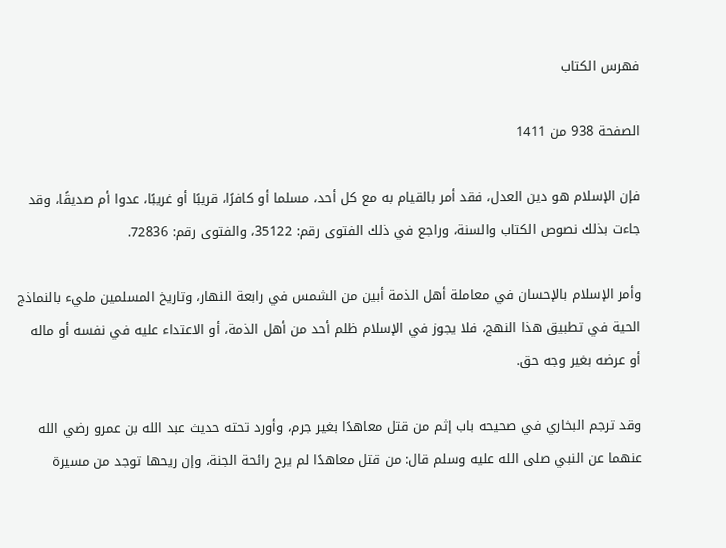فهرس الكتاب

الصفحة 938 من 1411

فإن الإسلام هو دين العدل، فقد أمر بالقيام به مع كل أحد، مسلما أو كافرًا، قريبًا أو غريبًا، عدوا أم صديقًا، وقد جاءت بذلك نصوص الكتاب والسنة، وراجع في ذلك الفتوى رقم: 35122، والفتوى رقم: 72836.

وأمر الإسلام بالإحسان في معاملة أهل الذمة أبين من الشمس في رابعة النهار، وتاريخ المسلمين مليء بالنماذج الحية في تطبيق هذا النهج، فلا يجوز في الإسلام ظلم أحد من أهل الذمة، أو الاعتداء عليه في نفسه أو ماله أو عرضه بغير وجه حق.

وقد ترجم البخاري في صحيحه باب إثم من قتل معاهدًا بغير جرم، وأورد تحته حديث عبد الله بن عمرو رضي الله عنهما عن النبي صلى الله عليه وسلم قال: من قتل معاهدًا لم يرح رائحة الجنة، وإن ريحها توجد من مسيرة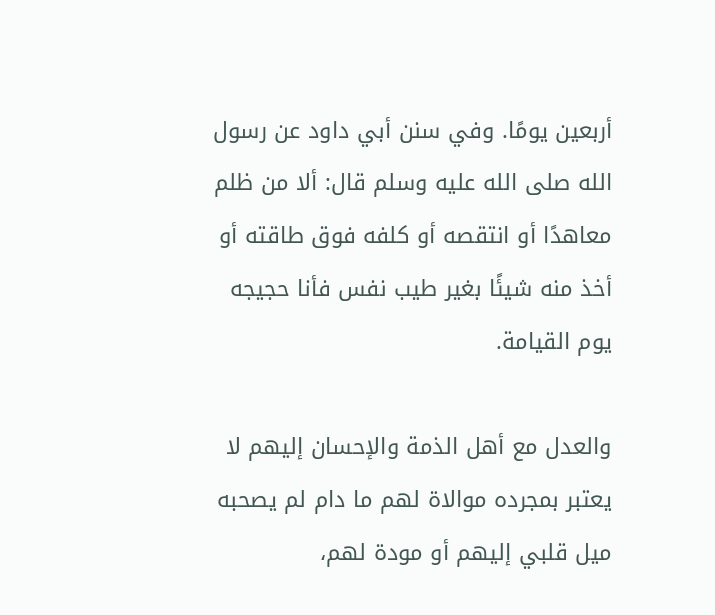أربعين يومًا. وفي سنن أبي داود عن رسول الله صلى الله عليه وسلم قال: ألا من ظلم معاهدًا أو انتقصه أو كلفه فوق طاقته أو أخذ منه شيئًا بغير طيب نفس فأنا حجيجه يوم القيامة.

والعدل مع أهل الذمة والإحسان إليهم لا يعتبر بمجرده موالاة لهم ما دام لم يصحبه ميل قلبي إليهم أو مودة لهم،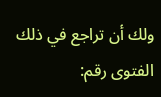ولك أن تراجع في ذلك الفتوى رقم: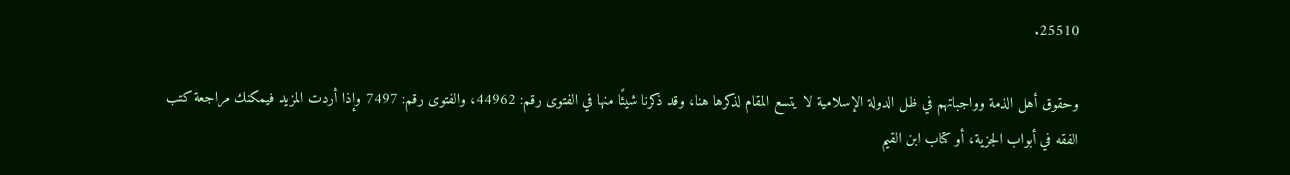25510.

وحقوق أهل الذمة وواجباتهم في ظل الدولة الإسلامية لا يتسع المقام لذكرها هنا، وقد ذكرنا شيئًا منها في الفتوى رقم: 44962، والفتوى رقم: 7497 وإذا أردت المزيد فيمكنك مراجعة كتب الفقه في أبواب الجزية، أو كتاب ابن القيم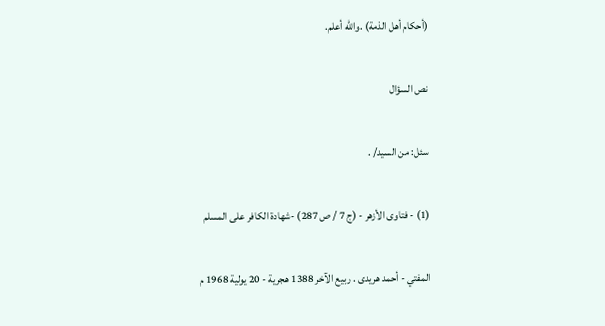(أحكام أهل الذمة) .والله أعلم.

نص السؤال

سئل: من السيد/ .

(1) - فتاوى الأزهر - (ج 7 / ص 287) -شهادة الكافر على المسلم

المفتي - أحمد هريدى . ربيع الآخر 1388 هجرية - 20 يولية 1968 م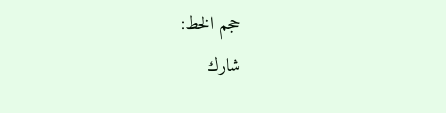حجم الخط:
شارك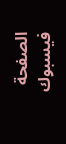الصفحة
فيسبوك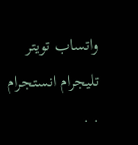واتساب تويتر تليجرام انستجرام
. .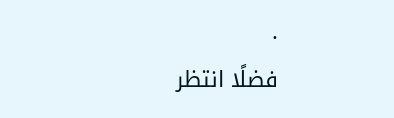.
فضلًا انتظر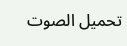تحميل الصوت